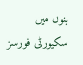بنوں میں سکیورٹی فورسز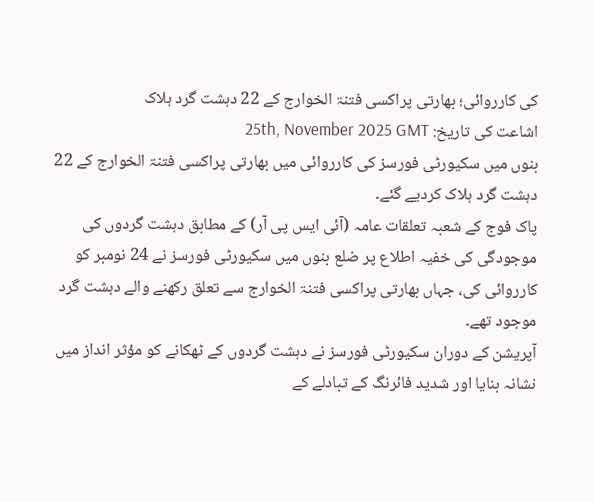کی کارروائی؛ بھارتی پراکسی فتنۃ الخوارج کے 22 دہشت گرد ہلاک
اشاعت کی تاریخ: 25th, November 2025 GMT
بنوں میں سکیورٹی فورسز کی کارروائی میں بھارتی پراکسی فتنۃ الخوارج کے 22 دہشت گرد ہلاک کردیے گئے۔
پاک فوج کے شعبہ تعلقات عامہ (آئی ایس پی آر) کے مطابق دہشت گردوں کی موجودگی کی خفیہ اطلاع پر ضلع بنوں میں سکیورٹی فورسز نے 24 نومبر کو کارروائی کی، جہاں بھارتی پراکسی فتنۃ الخوارج سے تعلق رکھنے والے دہشت گرد موجود تھے۔
آپریشن کے دوران سکیورٹی فورسز نے دہشت گردوں کے ٹھکانے کو مؤثر انداز میں نشانہ بنایا اور شدید فائرنگ کے تبادلے کے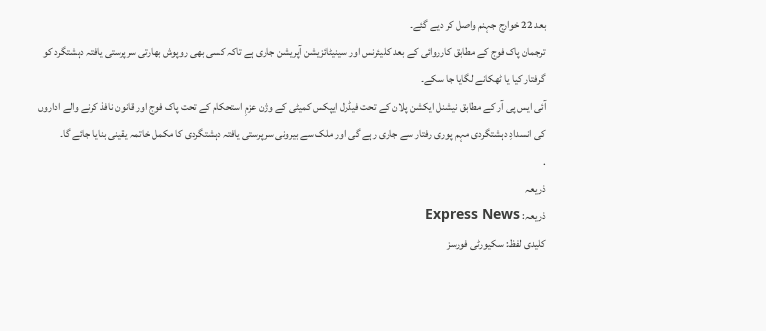بعد 22 خوارج جہنم واصل کر دیے گئے۔
ترجمان پاک فوج کے مطابق کارروائی کے بعد کلیئرنس اور سینیٹائزیشن آپریشن جاری ہے تاکہ کسی بھی روپوش بھارتی سرپرستی یافتہ دہشتگرد کو گرفتار کیا یا ٹھکانے لگایا جا سکے۔
آئی ایس پی آر کے مطابق نیشنل ایکشن پلان کے تحت فیڈرل ایپکس کمیٹی کے وژن عزمِ استحکام کے تحت پاک فوج اور قانون نافذ کرنے والے اداروں کی انسدادِ دہشتگردی مہم پوری رفتار سے جاری رہے گی اور ملک سے بیرونی سرپرستی یافتہ دہشتگردی کا مکمل خاتمہ یقینی بنایا جائے گا۔
.
ذریعہ
ذریعہ: Express News
کلیدی لفظ: سکیورٹی فورسز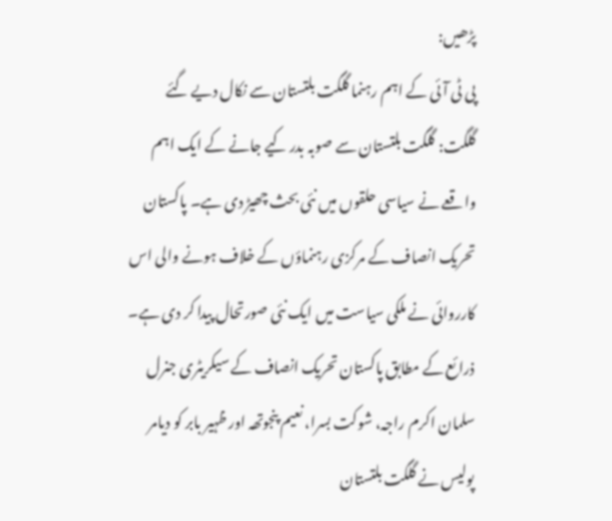پڑھیں:
پی ٹی آئی کے اہم رہنما گلگت بلتستان سے نکال دیے گئے
گلگت: گلگت بلتستان سے صوبہ بدر کیے جانے کے ایک اہم واقعے نے سیاسی حلقوں میں نئی بحث چھیڑ دی ہے۔ پاکستان تحریک انصاف کے مرکزی رہنماؤں کے خلاف ہونے والی اس کارروائی نے ملکی سیاست میں ایک نئی صورتحال پیدا کر دی ہے۔
ذرائع کے مطابق پاکستان تحریک انصاف کے سیکریٹری جنرل سلمان اکرم راجہ، شوکت بسرا، نعیم پنجوتھہ اور ظہیر بابر کو دیامر پولیس نے گلگت بلتستان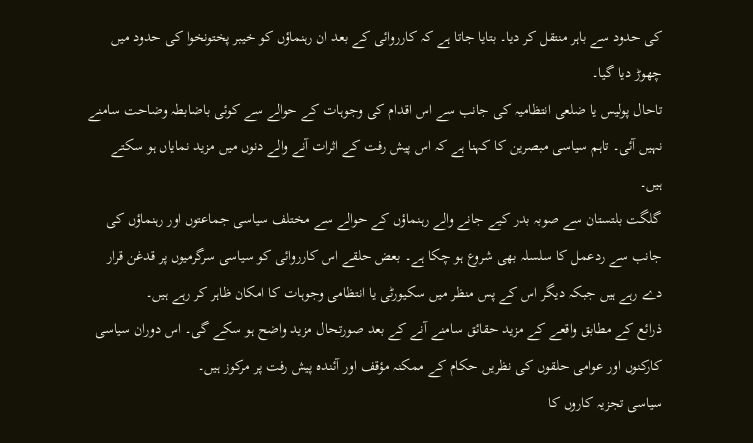کی حدود سے باہر منتقل کر دیا۔ بتایا جاتا ہے کہ کارروائی کے بعد ان رہنماؤں کو خیبر پختونخوا کی حدود میں چھوڑ دیا گیا۔
تاحال پولیس یا ضلعی انتظامیہ کی جانب سے اس اقدام کی وجوہات کے حوالے سے کوئی باضابطہ وضاحت سامنے نہیں آئی۔ تاہم سیاسی مبصرین کا کہنا ہے کہ اس پیش رفت کے اثرات آنے والے دنوں میں مزید نمایاں ہو سکتے ہیں۔
گلگت بلتستان سے صوبہ بدر کیے جانے والے رہنماؤں کے حوالے سے مختلف سیاسی جماعتوں اور رہنماؤں کی جانب سے ردعمل کا سلسلہ بھی شروع ہو چکا ہے۔ بعض حلقے اس کارروائی کو سیاسی سرگرمیوں پر قدغن قرار دے رہے ہیں جبکہ دیگر اس کے پس منظر میں سکیورٹی یا انتظامی وجوہات کا امکان ظاہر کر رہے ہیں۔
ذرائع کے مطابق واقعے کے مزید حقائق سامنے آنے کے بعد صورتحال مزید واضح ہو سکے گی۔ اس دوران سیاسی کارکنوں اور عوامی حلقوں کی نظریں حکام کے ممکنہ مؤقف اور آئندہ پیش رفت پر مرکوز ہیں۔
سیاسی تجزیہ کاروں کا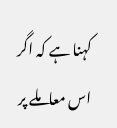کہنا ہے کہ اگر اس معاملے پر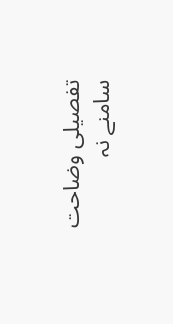تفصیلی وضاحت سامنے نہ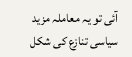آئی تو یہ معاملہ مزید سیاسی تنازع کی شکل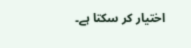اختیار کر سکتا ہے۔